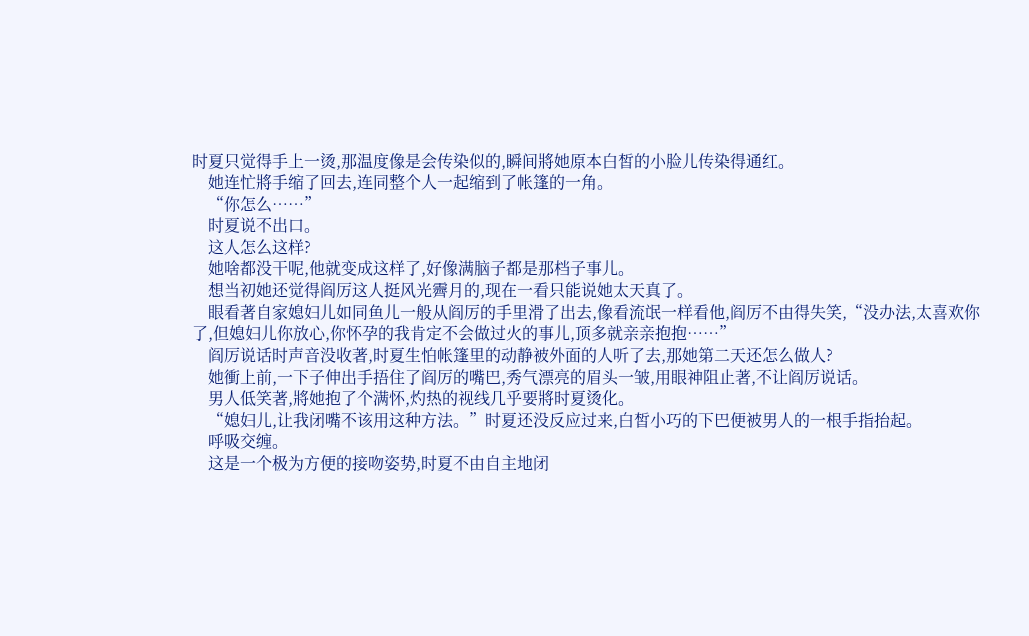时夏只觉得手上一烫,那温度像是会传染似的,瞬间將她原本白皙的小脸儿传染得通红。
    她连忙將手缩了回去,连同整个人一起缩到了帐篷的一角。
    “你怎么……”
    时夏说不出口。
    这人怎么这样?
    她啥都没干呢,他就变成这样了,好像满脑子都是那档子事儿。
    想当初她还觉得阎厉这人挺风光霽月的,现在一看只能说她太天真了。
    眼看著自家媳妇儿如同鱼儿一般从阎厉的手里滑了出去,像看流氓一样看他,阎厉不由得失笑,“没办法,太喜欢你了,但媳妇儿你放心,你怀孕的我肯定不会做过火的事儿,顶多就亲亲抱抱……”
    阎厉说话时声音没收著,时夏生怕帐篷里的动静被外面的人听了去,那她第二天还怎么做人?
    她衝上前,一下子伸出手捂住了阎厉的嘴巴,秀气漂亮的眉头一皱,用眼神阻止著,不让阎厉说话。
    男人低笑著,將她抱了个满怀,灼热的视线几乎要將时夏烫化。
    “媳妇儿,让我闭嘴不该用这种方法。”时夏还没反应过来,白皙小巧的下巴便被男人的一根手指抬起。
    呼吸交缠。
    这是一个极为方便的接吻姿势,时夏不由自主地闭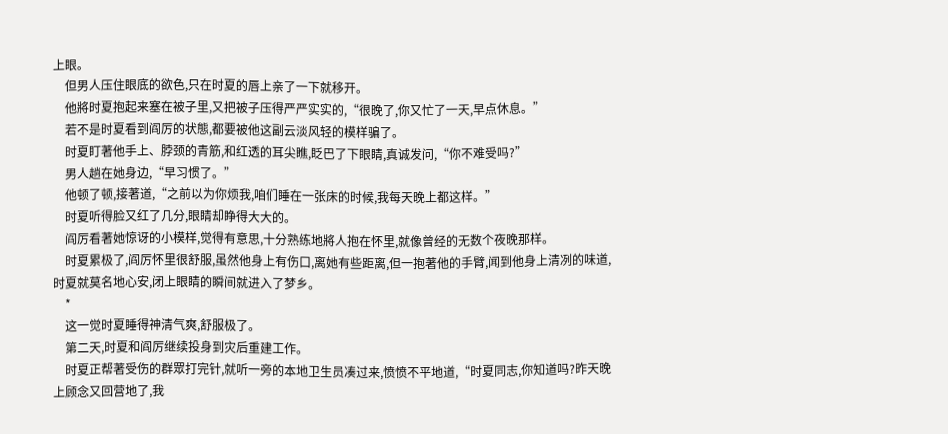上眼。
    但男人压住眼底的欲色,只在时夏的唇上亲了一下就移开。
    他將时夏抱起来塞在被子里,又把被子压得严严实实的,“很晚了,你又忙了一天,早点休息。”
    若不是时夏看到阎厉的状態,都要被他这副云淡风轻的模样骗了。
    时夏盯著他手上、脖颈的青筋,和红透的耳尖瞧,眨巴了下眼睛,真诚发问,“你不难受吗?”
    男人趟在她身边,“早习惯了。”
    他顿了顿,接著道,“之前以为你烦我,咱们睡在一张床的时候,我每天晚上都这样。”
    时夏听得脸又红了几分,眼睛却睁得大大的。
    阎厉看著她惊讶的小模样,觉得有意思,十分熟练地將人抱在怀里,就像曾经的无数个夜晚那样。
    时夏累极了,阎厉怀里很舒服,虽然他身上有伤口,离她有些距离,但一抱著他的手臂,闻到他身上清冽的味道,时夏就莫名地心安,闭上眼睛的瞬间就进入了梦乡。
    *
    这一觉时夏睡得神清气爽,舒服极了。
    第二天,时夏和阎厉继续投身到灾后重建工作。
    时夏正帮著受伤的群眾打完针,就听一旁的本地卫生员凑过来,愤愤不平地道,“时夏同志,你知道吗?昨天晚上顾念又回营地了,我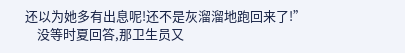还以为她多有出息呢!还不是灰溜溜地跑回来了!”
    没等时夏回答,那卫生员又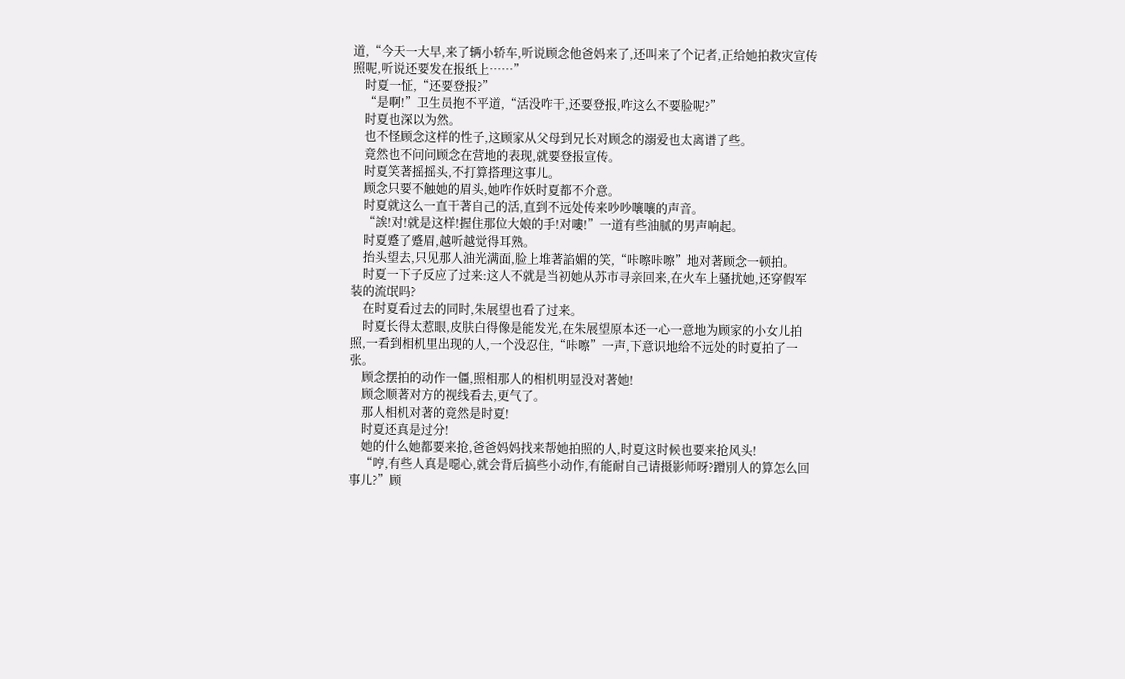道,“今天一大早,来了辆小轿车,听说顾念他爸妈来了,还叫来了个记者,正给她拍救灾宣传照呢,听说还要发在报纸上……”
    时夏一怔,“还要登报?”
    “是啊!”卫生员抱不平道,“活没咋干,还要登报,咋这么不要脸呢?”
    时夏也深以为然。
    也不怪顾念这样的性子,这顾家从父母到兄长对顾念的溺爱也太离谱了些。
    竟然也不问问顾念在营地的表现,就要登报宣传。
    时夏笑著摇摇头,不打算搭理这事儿。
    顾念只要不触她的眉头,她咋作妖时夏都不介意。
    时夏就这么一直干著自己的活,直到不远处传来吵吵嚷嚷的声音。
    “誒!对!就是这样!握住那位大娘的手!对嘍!”一道有些油腻的男声响起。
    时夏蹙了蹙眉,越听越觉得耳熟。
    抬头望去,只见那人油光满面,脸上堆著諂媚的笑,“咔嚓咔嚓”地对著顾念一顿拍。
    时夏一下子反应了过来:这人不就是当初她从苏市寻亲回来,在火车上骚扰她,还穿假军装的流氓吗?
    在时夏看过去的同时,朱展望也看了过来。
    时夏长得太惹眼,皮肤白得像是能发光,在朱展望原本还一心一意地为顾家的小女儿拍照,一看到相机里出现的人,一个没忍住,“咔嚓”一声,下意识地给不远处的时夏拍了一张。
    顾念摆拍的动作一僵,照相那人的相机明显没对著她!
    顾念顺著对方的视线看去,更气了。
    那人相机对著的竟然是时夏!
    时夏还真是过分!
    她的什么她都要来抢,爸爸妈妈找来帮她拍照的人,时夏这时候也要来抢风头!
    “哼,有些人真是噁心,就会背后搞些小动作,有能耐自己请摄影师呀?蹭別人的算怎么回事儿?”顾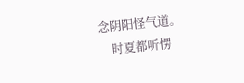念阴阳怪气道。
    时夏都听愣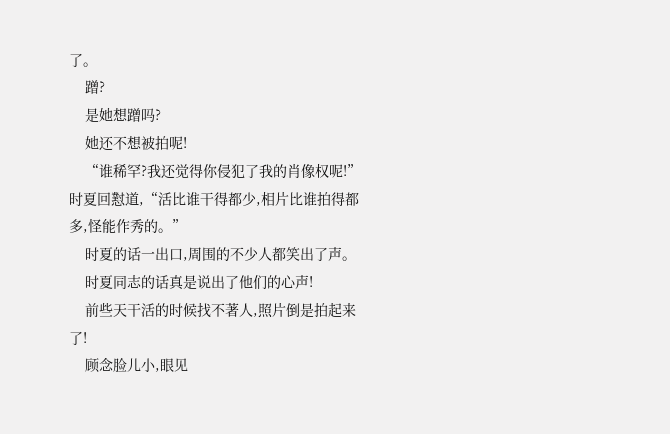了。
    蹭?
    是她想蹭吗?
    她还不想被拍呢!
    “谁稀罕?我还觉得你侵犯了我的肖像权呢!”时夏回懟道,“活比谁干得都少,相片比谁拍得都多,怪能作秀的。”
    时夏的话一出口,周围的不少人都笑出了声。
    时夏同志的话真是说出了他们的心声!
    前些天干活的时候找不著人,照片倒是拍起来了!
    顾念脸儿小,眼见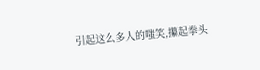引起这么多人的嗤笑,攥起拳头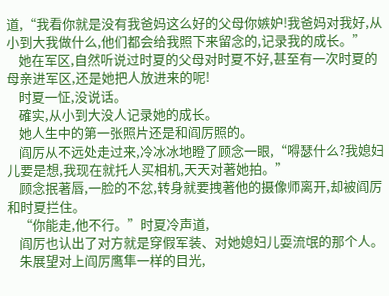道,“我看你就是没有我爸妈这么好的父母你嫉妒!我爸妈对我好,从小到大我做什么,他们都会给我照下来留念的,记录我的成长。”
    她在军区,自然听说过时夏的父母对时夏不好,甚至有一次时夏的母亲进军区,还是她把人放进来的呢!
    时夏一怔,没说话。
    確实,从小到大没人记录她的成长。
    她人生中的第一张照片还是和阎厉照的。
    阎厉从不远处走过来,冷冰冰地瞪了顾念一眼,“嘚瑟什么?我媳妇儿要是想,我现在就托人买相机,天天对著她拍。”
    顾念抿著唇,一脸的不忿,转身就要拽著他的摄像师离开,却被阎厉和时夏拦住。
    “你能走,他不行。”时夏冷声道,
    阎厉也认出了对方就是穿假军装、对她媳妇儿耍流氓的那个人。
    朱展望对上阎厉鹰隼一样的目光,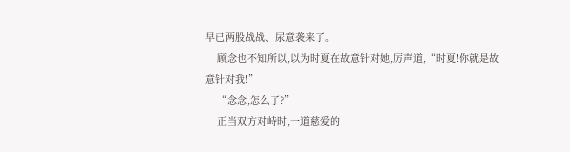早已两股战战、尿意袭来了。
    顾念也不知所以,以为时夏在故意针对她,厉声道,“时夏!你就是故意针对我!”
    “念念,怎么了?”
    正当双方对峙时,一道慈爱的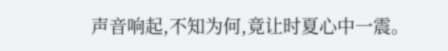声音响起,不知为何,竟让时夏心中一震。